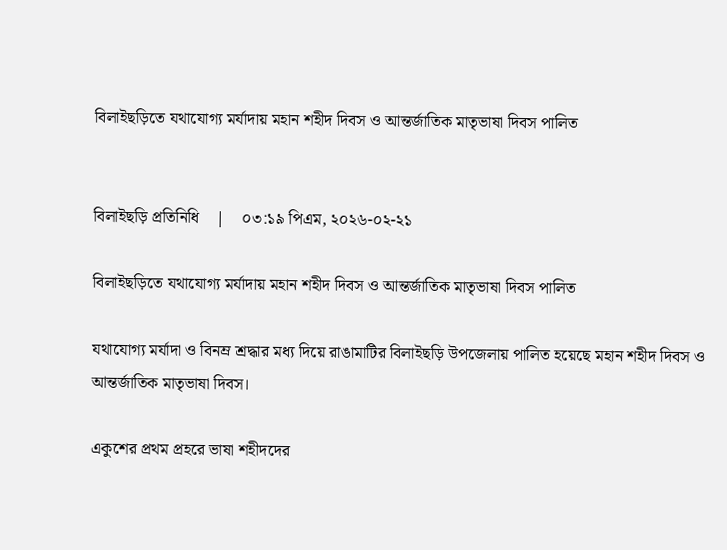বিলাইছড়িতে যথাযোগ্য মর্যাদায় মহান শহীদ দিবস ও আন্তর্জাতিক মাতৃভাষা দিবস পালিত


বিলাইছড়ি প্রতিনিধি    |    ০৩:১৯ পিএম, ২০২৬-০২-২১

বিলাইছড়িতে যথাযোগ্য মর্যাদায় মহান শহীদ দিবস ও আন্তর্জাতিক মাতৃভাষা দিবস পালিত

যথাযোগ্য মর্যাদা ও বিনম্র শ্রদ্ধার মধ্য দিয়ে রাঙামাটির বিলাইছড়ি উপজেলায় পালিত হয়েছে মহান শহীদ দিবস ও আন্তর্জাতিক মাতৃভাষা দিবস।

একুশের প্রথম প্রহরে ভাষা শহীদদের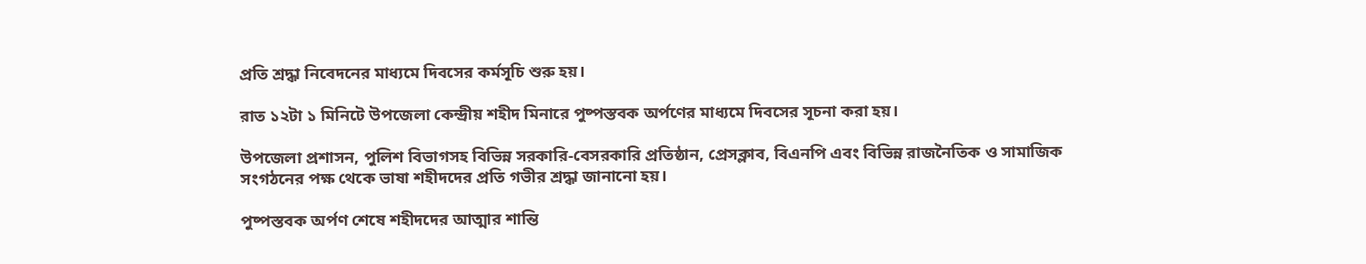প্রতি শ্রদ্ধা নিবেদনের মাধ্যমে দিবসের কর্মসূচি শুরু হয়।

রাত ১২টা ১ মিনিটে উপজেলা কেন্দ্রীয় শহীদ মিনারে পুষ্পস্তবক অর্পণের মাধ্যমে দিবসের সূচনা করা হয়।

উপজেলা প্রশাসন, পুলিশ বিভাগসহ বিভিন্ন সরকারি-বেসরকারি প্রতিষ্ঠান, প্রেসক্লাব, বিএনপি এবং বিভিন্ন রাজনৈতিক ও সামাজিক সংগঠনের পক্ষ থেকে ভাষা শহীদদের প্রতি গভীর শ্রদ্ধা জানানো হয়।

পুষ্পস্তবক অর্পণ শেষে শহীদদের আত্মার শান্তি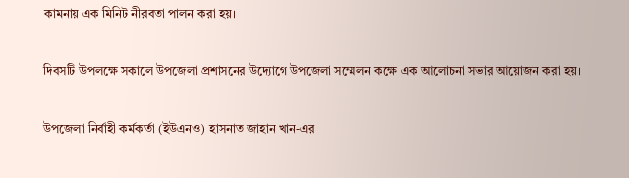কামনায় এক মিনিট নীরবতা পালন করা হয়।

দিবসটি উপলক্ষে সকালে উপজেলা প্রশাসনের উদ্যোগে উপজেলা সম্মেলন কক্ষে এক আলোচনা সভার আয়োজন করা হয়।

উপজেলা নির্বাহী কর্মকর্তা (ইউএনও) হাসনাত জাহান খান-এর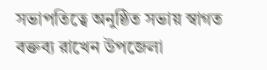সভাপতিত্বে অনুষ্ঠিত সভায় স্বাগত বক্তব্য রাখেন উপজেলা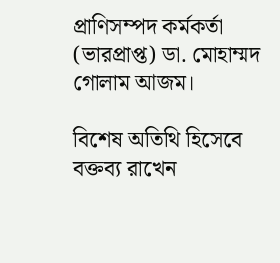প্রাণিসম্পদ কর্মকর্তা (ভারপ্রাপ্ত) ডা. মোহাম্মদ গোলাম আজম।

বিশেষ অতিথি হিসেবে বক্তব্য রাখেন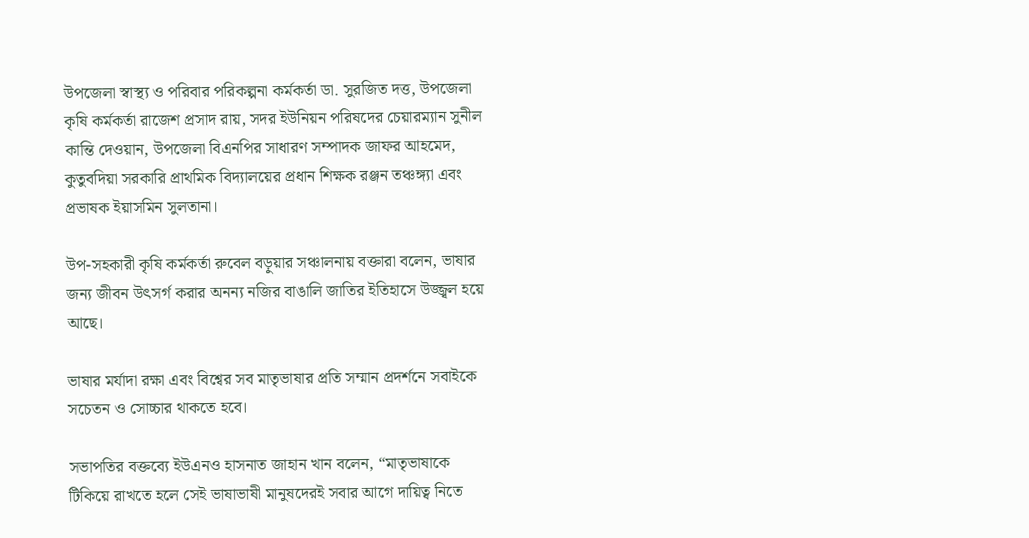উপজেলা স্বাস্থ্য ও পরিবার পরিকল্পনা কর্মকর্তা ডা. সুরজিত দত্ত, উপজেলা কৃষি কর্মকর্তা রাজেশ প্রসাদ রায়, সদর ইউনিয়ন পরিষদের চেয়ারম্যান সুনীল কান্তি দেওয়ান, উপজেলা বিএনপির সাধারণ সম্পাদক জাফর আহমেদ, কুতুবদিয়া সরকারি প্রাথমিক বিদ্যালয়ের প্রধান শিক্ষক রঞ্জন তঞ্চঙ্গ্যা এবং প্রভাষক ইয়াসমিন সুলতানা।

উপ-সহকারী কৃষি কর্মকর্তা রুবেল বড়ুয়ার সঞ্চালনায় বক্তারা বলেন, ভাষার জন্য জীবন উৎসর্গ করার অনন্য নজির বাঙালি জাতির ইতিহাসে উজ্জ্বল হয়ে আছে।

ভাষার মর্যাদা রক্ষা এবং বিশ্বের সব মাতৃভাষার প্রতি সম্মান প্রদর্শনে সবাইকে সচেতন ও সোচ্চার থাকতে হবে।

সভাপতির বক্তব্যে ইউএনও হাসনাত জাহান খান বলেন, “মাতৃভাষাকে টিকিয়ে রাখতে হলে সেই ভাষাভাষী মানুষদেরই সবার আগে দায়িত্ব নিতে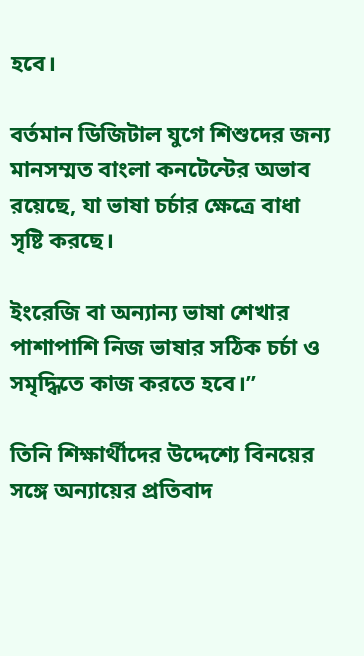হবে।

বর্তমান ডিজিটাল যুগে শিশুদের জন্য মানসম্মত বাংলা কনটেন্টের অভাব রয়েছে, যা ভাষা চর্চার ক্ষেত্রে বাধা সৃষ্টি করছে।

ইংরেজি বা অন্যান্য ভাষা শেখার পাশাপাশি নিজ ভাষার সঠিক চর্চা ও সমৃদ্ধিতে কাজ করতে হবে।”

তিনি শিক্ষার্থীদের উদ্দেশ্যে বিনয়ের সঙ্গে অন্যায়ের প্রতিবাদ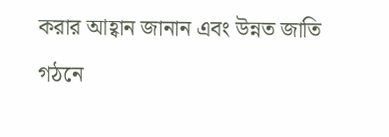করার আহ্বান জানান এবং উন্নত জাতি গঠনে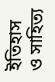ইতিহাস ও সাহিত্য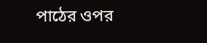পাঠের ওপর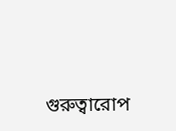গুরুত্বারোপ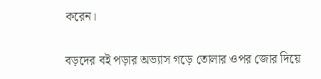করেন।

বড়দের বই পড়ার অভ্যাস গড়ে তোলার ওপর জোর দিয়ে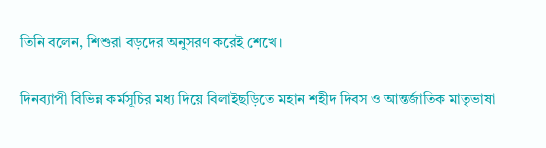তিনি বলেন, শিশুরা বড়দের অনুসরণ করেই শেখে।

দিনব্যাপী বিভিন্ন কর্মসূচির মধ্য দিয়ে বিলাইছড়িতে মহান শহীদ দিবস ও আন্তর্জাতিক মাতৃভাষা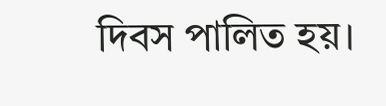দিবস পালিত হয়।